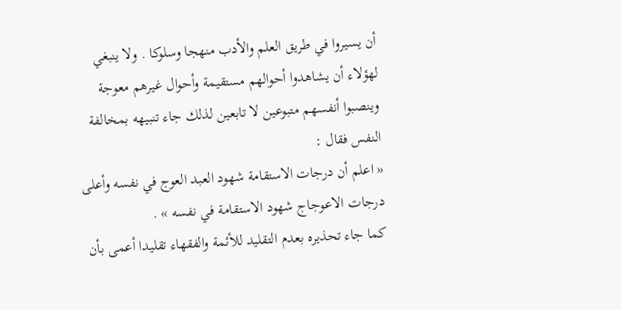أن يسيروا في طريق العلم والأدب منهجا وسلوكا . ولا ينبغي لهؤلاء أن يشاهدوا أحوالهم مستقيمة وأحوال غيرهم معوجة وينصبوا أنفسهم متبوعين لا تابعين لذلك جاء تنبيهه بمخالفة النفس فقال :
« اعلم أن درجات الاستقامة شهود العبد العوج في نفسه وأعلى درجات الاعوجاج شهود الاستقامة في نفسه » .
كما جاء تحذيره بعدم التقليد للأئمة والفقهاء تقليدا أعمى بأن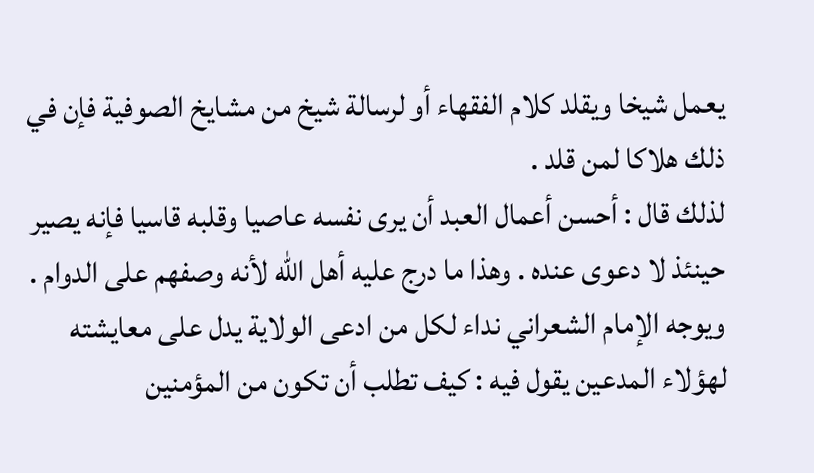يعمل شيخا ويقلد كلام الفقهاء أو لرسالة شيخ من مشايخ الصوفية فإن في ذلك هلاكا لمن قلد .
لذلك قال : أحسن أعمال العبد أن يرى نفسه عاصيا وقلبه قاسيا فإنه يصير حينئذ لا دعوى عنده . وهذا ما درج عليه أهل اللّه لأنه وصفهم على الدوام .
ويوجه الإمام الشعراني نداء لكل من ادعى الولاية يدل على معايشته لهؤلاء المدعين يقول فيه : كيف تطلب أن تكون من المؤمنين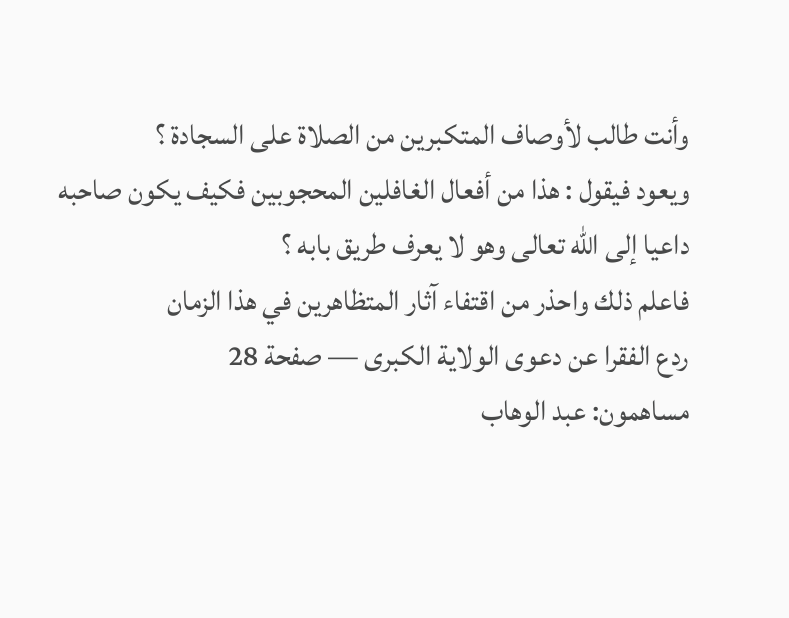وأنت طالب لأوصاف المتكبرين من الصلاة على السجادة ؟
ويعود فيقول : هذا من أفعال الغافلين المحجوبين فكيف يكون صاحبه داعيا إلى اللّه تعالى وهو لا يعرف طريق بابه ؟
فاعلم ذلك واحذر من اقتفاء آثار المتظاهرين في هذا الزمان
ردع الفقرا عن دعوى الولاية الكبرى — صفحة 28
مساهمون: عبد الوهاب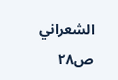الشعراني
ص٢٨